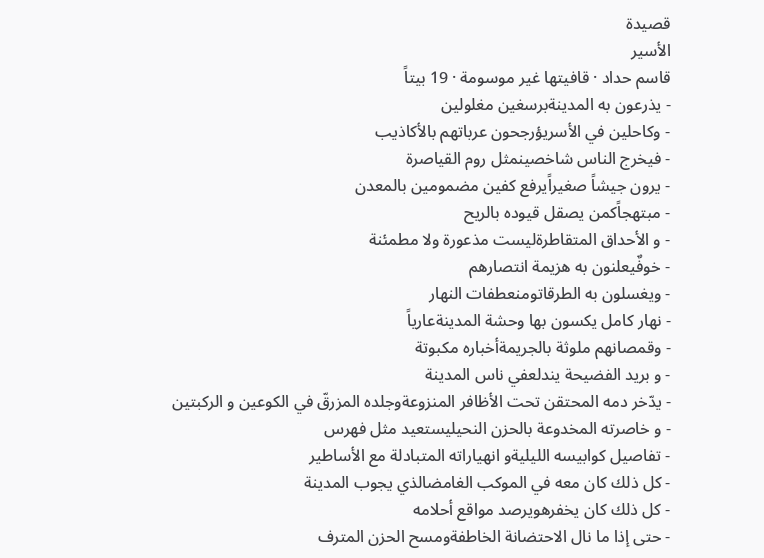قصيدة
الأسير
قاسم حداد · قافيتها غير موسومة · 19 بيتاً
- يذرعون به المدينةبرسغين مغلولين
- وكاحلين في الأسريؤرجحون عرباتهم بالأكاذيب
- فيخرج الناس شاخصينمثل روم القياصرة
- يرون جيشاً صغيراًيرفع كفين مضمومين بالمعدن
- مبتهجاًكمن يصقل قيوده بالريح
- و الأحداق المتقاطرةليست مذعورة ولا مطمئنة
- خوفٌيعلنون به هزيمة انتصارهم
- ويغسلون به الطرقاتومنعطفات النهار
- نهار كامل يكسون بها وحشة المدينةعارياً
- وقمصانهم ملوثة بالجريمةأخباره مكبوتة
- و بريد الفضيحة يندلعفي ناس المدينة
- يدّخر دمه المحتقن تحت الأظافر المنزوعةوجلده المزرقّ في الكوعين و الركبتين
- و خاصرته المخدوعة بالحزن النحيليستعيد مثل فهرس
- تفاصيل كوابيسه الليليةو انهياراته المتبادلة مع الأساطير
- كل ذلك كان معه في الموكب الغامضالذي يجوب المدينة
- كل ذلك كان يخفرهويرصد مواقع أحلامه
- حتى إذا ما نال الاحتضانة الخاطفةومسح الحزن المترف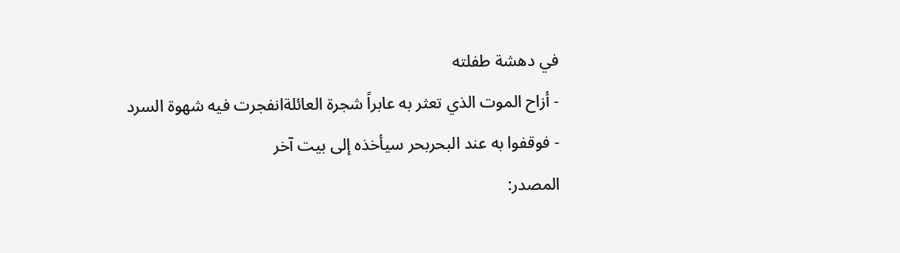في دهشة طفلته
- أزاح الموت الذي تعثر به عابراً شجرة العائلةانفجرت فيه شهوة السرد
- فوقفوا به عند البحربحر سيأخذه إلى بيت آخر
المصدر: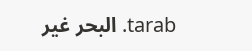tarab. البحر غير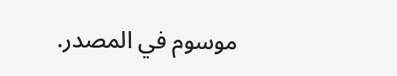موسوم في المصدر.